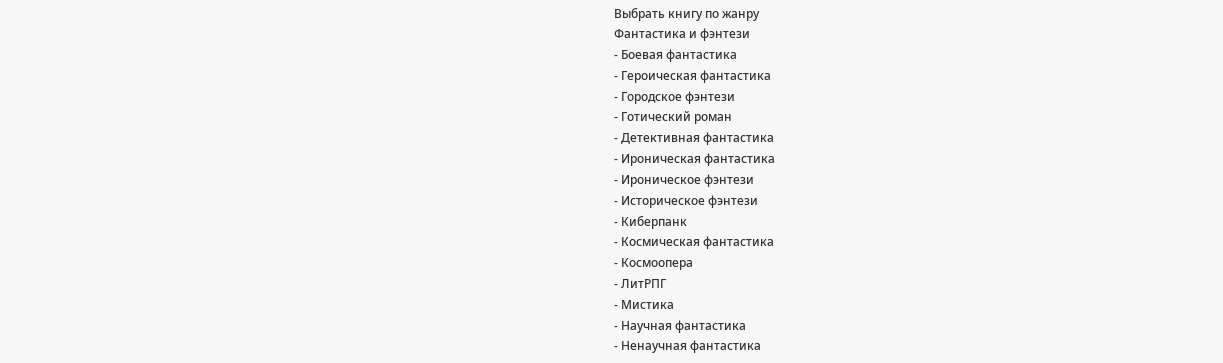Выбрать книгу по жанру
Фантастика и фэнтези
- Боевая фантастика
- Героическая фантастика
- Городское фэнтези
- Готический роман
- Детективная фантастика
- Ироническая фантастика
- Ироническое фэнтези
- Историческое фэнтези
- Киберпанк
- Космическая фантастика
- Космоопера
- ЛитРПГ
- Мистика
- Научная фантастика
- Ненаучная фантастика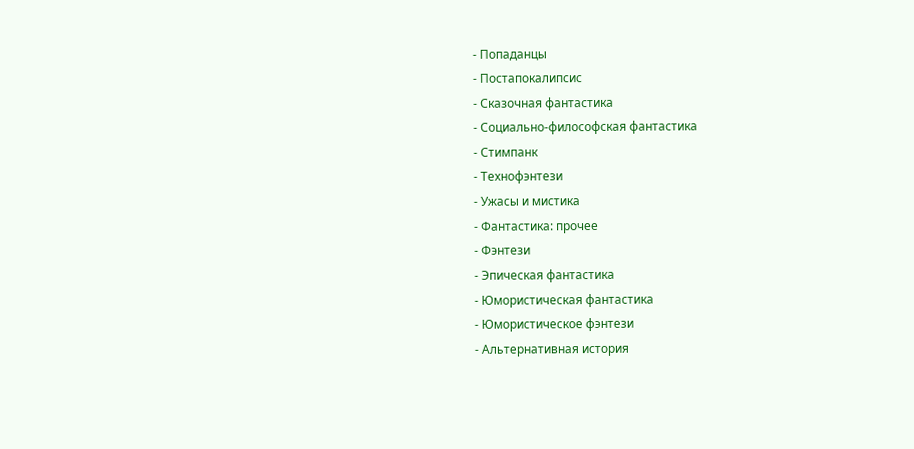- Попаданцы
- Постапокалипсис
- Сказочная фантастика
- Социально-философская фантастика
- Стимпанк
- Технофэнтези
- Ужасы и мистика
- Фантастика: прочее
- Фэнтези
- Эпическая фантастика
- Юмористическая фантастика
- Юмористическое фэнтези
- Альтернативная история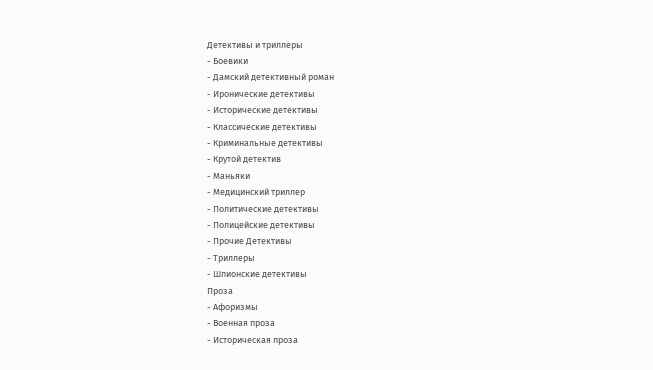Детективы и триллеры
- Боевики
- Дамский детективный роман
- Иронические детективы
- Исторические детективы
- Классические детективы
- Криминальные детективы
- Крутой детектив
- Маньяки
- Медицинский триллер
- Политические детективы
- Полицейские детективы
- Прочие Детективы
- Триллеры
- Шпионские детективы
Проза
- Афоризмы
- Военная проза
- Историческая проза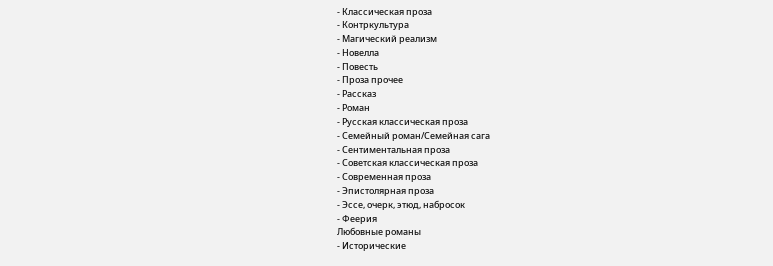- Классическая проза
- Контркультура
- Магический реализм
- Новелла
- Повесть
- Проза прочее
- Рассказ
- Роман
- Русская классическая проза
- Семейный роман/Семейная сага
- Сентиментальная проза
- Советская классическая проза
- Современная проза
- Эпистолярная проза
- Эссе, очерк, этюд, набросок
- Феерия
Любовные романы
- Исторические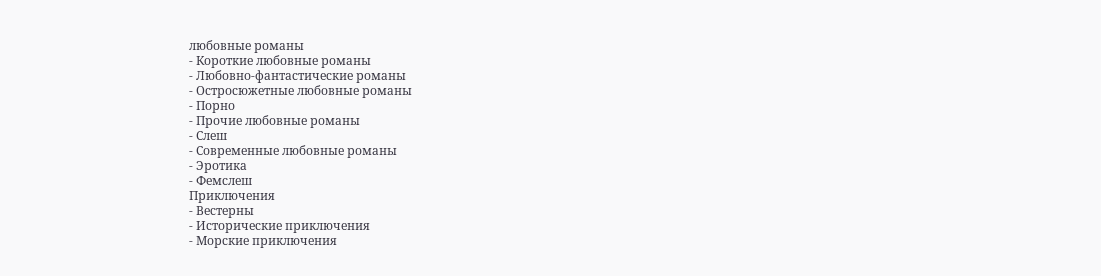любовные романы
- Короткие любовные романы
- Любовно-фантастические романы
- Остросюжетные любовные романы
- Порно
- Прочие любовные романы
- Слеш
- Современные любовные романы
- Эротика
- Фемслеш
Приключения
- Вестерны
- Исторические приключения
- Морские приключения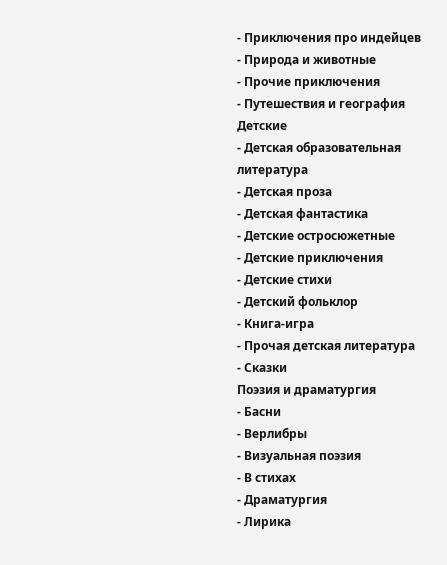- Приключения про индейцев
- Природа и животные
- Прочие приключения
- Путешествия и география
Детские
- Детская образовательная литература
- Детская проза
- Детская фантастика
- Детские остросюжетные
- Детские приключения
- Детские стихи
- Детский фольклор
- Книга-игра
- Прочая детская литература
- Сказки
Поэзия и драматургия
- Басни
- Верлибры
- Визуальная поэзия
- В стихах
- Драматургия
- Лирика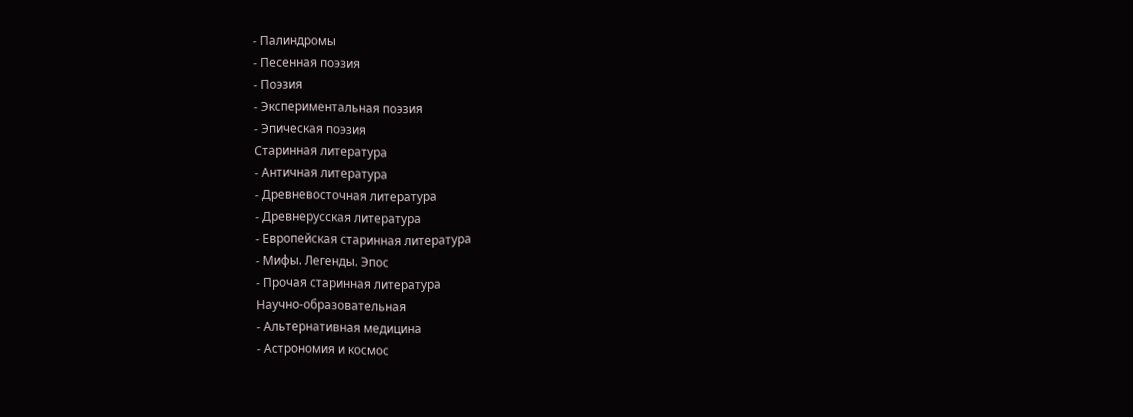- Палиндромы
- Песенная поэзия
- Поэзия
- Экспериментальная поэзия
- Эпическая поэзия
Старинная литература
- Античная литература
- Древневосточная литература
- Древнерусская литература
- Европейская старинная литература
- Мифы. Легенды. Эпос
- Прочая старинная литература
Научно-образовательная
- Альтернативная медицина
- Астрономия и космос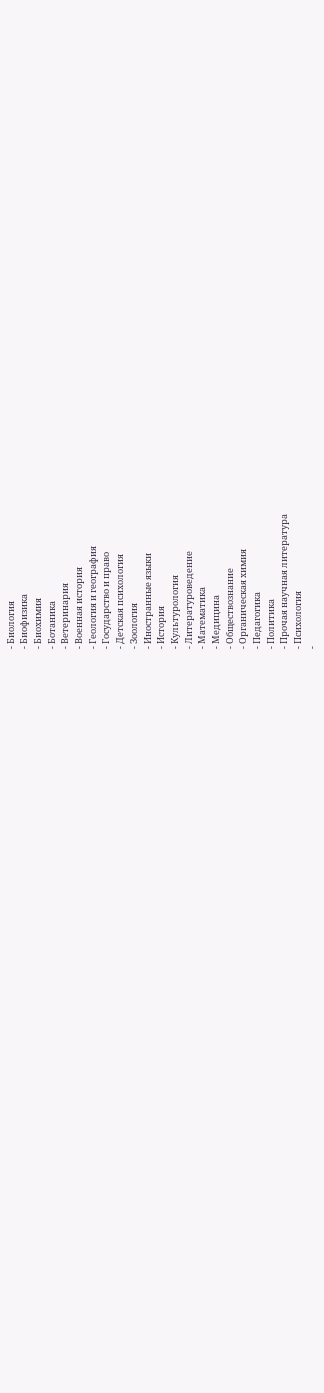- Биология
- Биофизика
- Биохимия
- Ботаника
- Ветеринария
- Военная история
- Геология и география
- Государство и право
- Детская психология
- Зоология
- Иностранные языки
- История
- Культурология
- Литературоведение
- Математика
- Медицина
- Обществознание
- Органическая химия
- Педагогика
- Политика
- Прочая научная литература
- Психология
-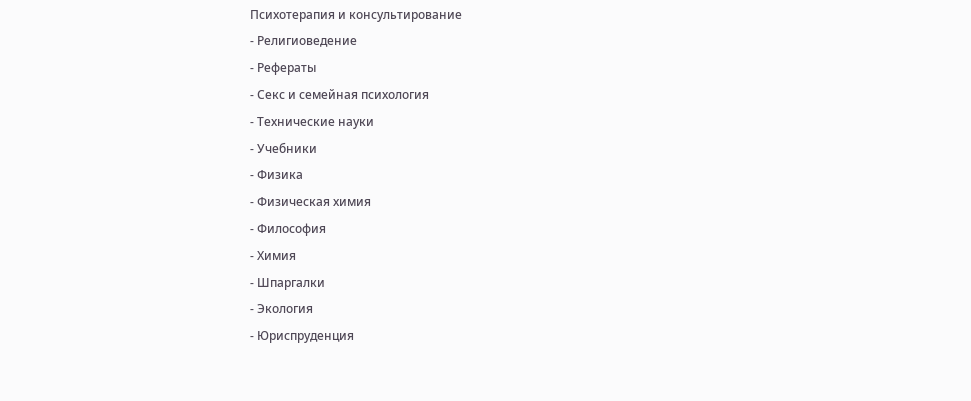Психотерапия и консультирование
- Религиоведение
- Рефераты
- Секс и семейная психология
- Технические науки
- Учебники
- Физика
- Физическая химия
- Философия
- Химия
- Шпаргалки
- Экология
- Юриспруденция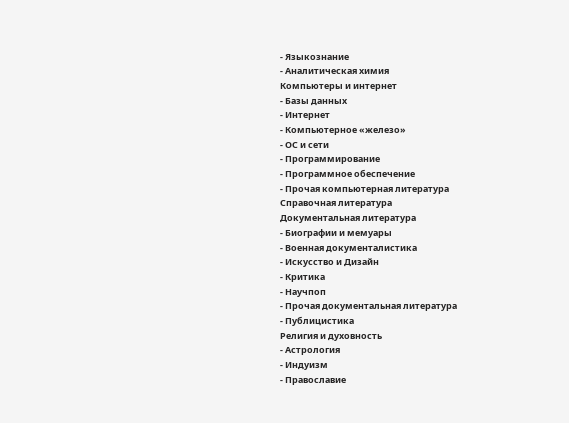- Языкознание
- Аналитическая химия
Компьютеры и интернет
- Базы данных
- Интернет
- Компьютерное «железо»
- ОС и сети
- Программирование
- Программное обеспечение
- Прочая компьютерная литература
Справочная литература
Документальная литература
- Биографии и мемуары
- Военная документалистика
- Искусство и Дизайн
- Критика
- Научпоп
- Прочая документальная литература
- Публицистика
Религия и духовность
- Астрология
- Индуизм
- Православие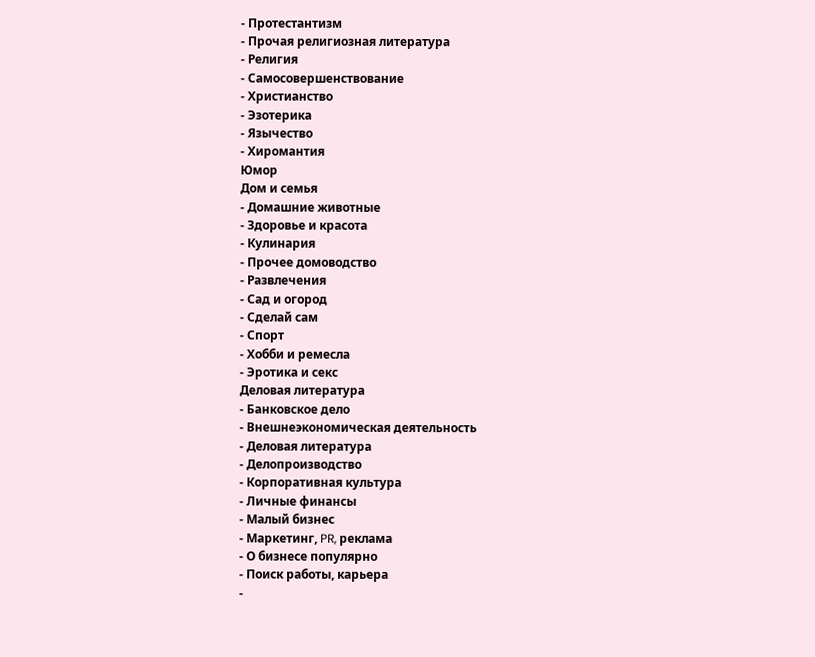- Протестантизм
- Прочая религиозная литература
- Религия
- Самосовершенствование
- Христианство
- Эзотерика
- Язычество
- Хиромантия
Юмор
Дом и семья
- Домашние животные
- Здоровье и красота
- Кулинария
- Прочее домоводство
- Развлечения
- Сад и огород
- Сделай сам
- Спорт
- Хобби и ремесла
- Эротика и секс
Деловая литература
- Банковское дело
- Внешнеэкономическая деятельность
- Деловая литература
- Делопроизводство
- Корпоративная культура
- Личные финансы
- Малый бизнес
- Маркетинг, PR, реклама
- О бизнесе популярно
- Поиск работы, карьера
-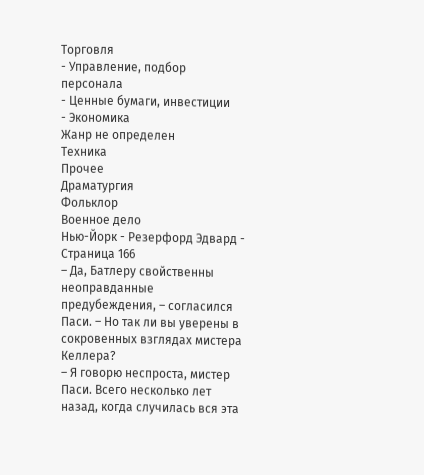Торговля
- Управление, подбор персонала
- Ценные бумаги, инвестиции
- Экономика
Жанр не определен
Техника
Прочее
Драматургия
Фольклор
Военное дело
Нью-Йорк - Резерфорд Эдвард - Страница 166
– Да, Батлеру свойственны неоправданные предубеждения, – согласился Паси. – Но так ли вы уверены в сокровенных взглядах мистера Келлера?
– Я говорю неспроста, мистер Паси. Всего несколько лет назад, когда случилась вся эта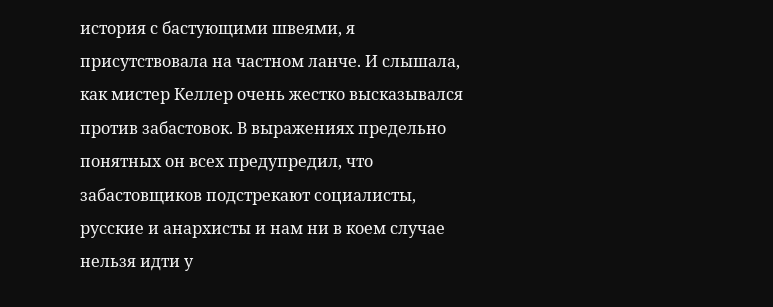история с бастующими швеями, я присутствовала на частном ланче. И слышала, как мистер Келлер очень жестко высказывался против забастовок. В выражениях предельно понятных он всех предупредил, что забастовщиков подстрекают социалисты, русские и анархисты и нам ни в коем случае нельзя идти у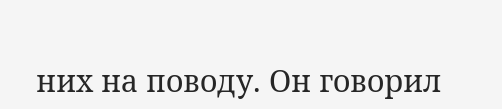них на поводу. Он говорил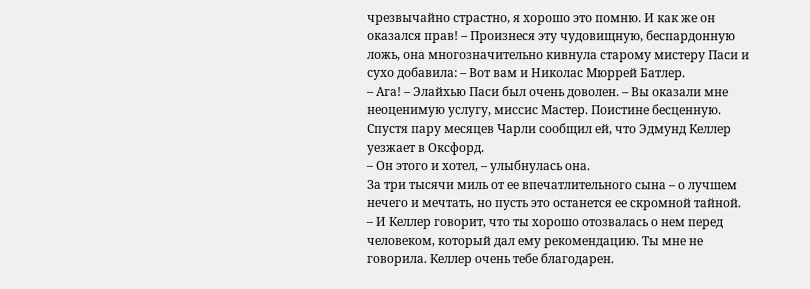чрезвычайно страстно, я хорошо это помню. И как же он оказался прав! – Произнеся эту чудовищную, беспардонную ложь, она многозначительно кивнула старому мистеру Паси и сухо добавила: – Вот вам и Николас Мюррей Батлер.
– Ага! – Элайхью Паси был очень доволен. – Вы оказали мне неоценимую услугу, миссис Мастер. Поистине бесценную.
Спустя пару месяцев Чарли сообщил ей, что Эдмунд Келлер уезжает в Оксфорд.
– Он этого и хотел, – улыбнулась она.
За три тысячи миль от ее впечатлительного сына – о лучшем нечего и мечтать, но пусть это останется ее скромной тайной.
– И Келлер говорит, что ты хорошо отозвалась о нем перед человеком, который дал ему рекомендацию. Ты мне не говорила. Келлер очень тебе благодарен.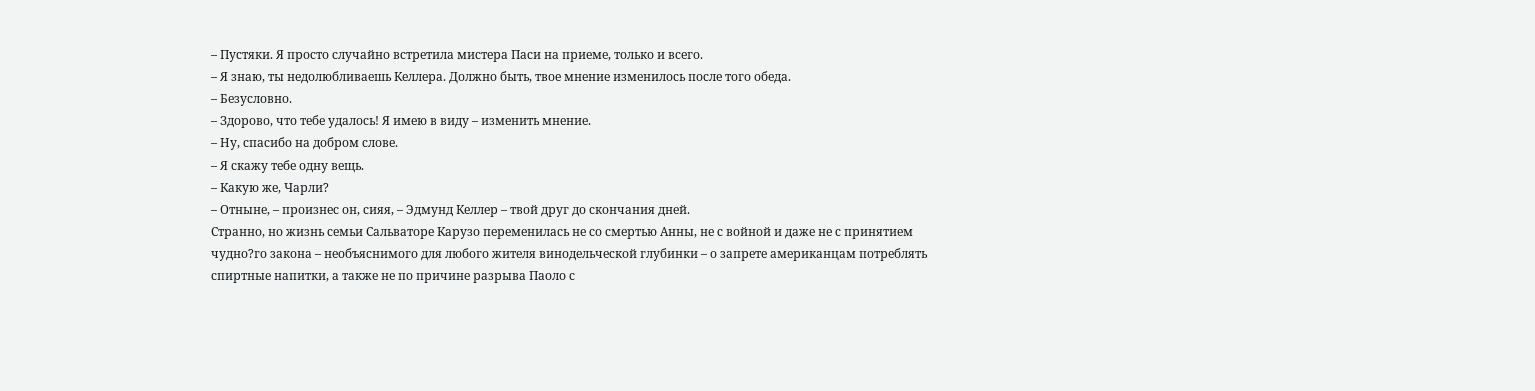– Пустяки. Я просто случайно встретила мистера Паси на приеме, только и всего.
– Я знаю, ты недолюбливаешь Келлера. Должно быть, твое мнение изменилось после того обеда.
– Безусловно.
– Здорово, что тебе удалось! Я имею в виду – изменить мнение.
– Ну, спасибо на добром слове.
– Я скажу тебе одну вещь.
– Какую же, Чарли?
– Отныне, – произнес он, сияя, – Эдмунд Келлер – твой друг до скончания дней.
Странно, но жизнь семьи Сальваторе Карузо переменилась не со смертью Анны, не с войной и даже не с принятием чудно?го закона – необъяснимого для любого жителя винодельческой глубинки – о запрете американцам потреблять спиртные напитки, а также не по причине разрыва Паоло с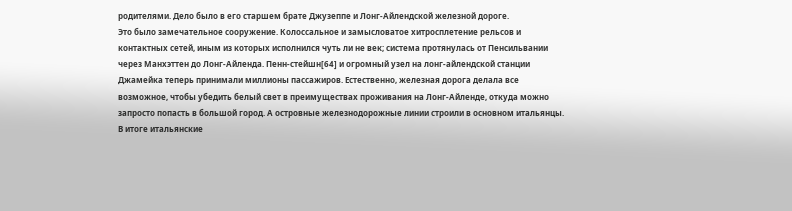родителями. Дело было в его старшем брате Джузеппе и Лонг-Айлендской железной дороге.
Это было замечательное сооружение. Колоссальное и замысловатое хитросплетение рельсов и контактных сетей, иным из которых исполнился чуть ли не век; система протянулась от Пенсильвании через Манхэттен до Лонг-Айленда. Пенн-стейшн[64] и огромный узел на лонг-айлендской станции Джамейка теперь принимали миллионы пассажиров. Естественно, железная дорога делала все возможное, чтобы убедить белый свет в преимуществах проживания на Лонг-Айленде, откуда можно запросто попасть в большой город. А островные железнодорожные линии строили в основном итальянцы.
В итоге итальянские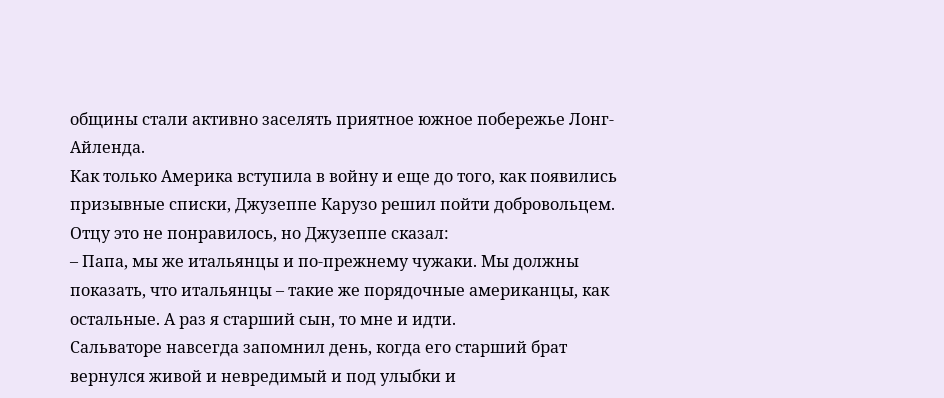общины стали активно заселять приятное южное побережье Лонг-Айленда.
Как только Америка вступила в войну и еще до того, как появились призывные списки, Джузеппе Карузо решил пойти добровольцем. Отцу это не понравилось, но Джузеппе сказал:
– Папа, мы же итальянцы и по-прежнему чужаки. Мы должны показать, что итальянцы – такие же порядочные американцы, как остальные. А раз я старший сын, то мне и идти.
Сальваторе навсегда запомнил день, когда его старший брат вернулся живой и невредимый и под улыбки и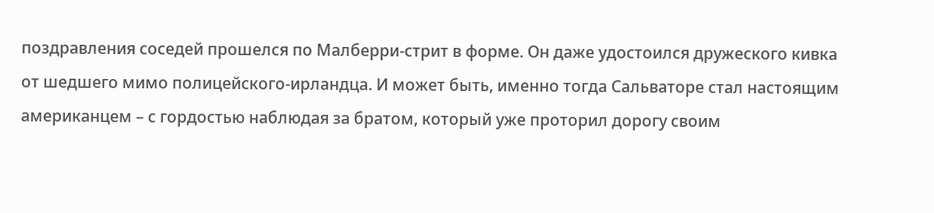поздравления соседей прошелся по Малберри-стрит в форме. Он даже удостоился дружеского кивка от шедшего мимо полицейского-ирландца. И может быть, именно тогда Сальваторе стал настоящим американцем – с гордостью наблюдая за братом, который уже проторил дорогу своим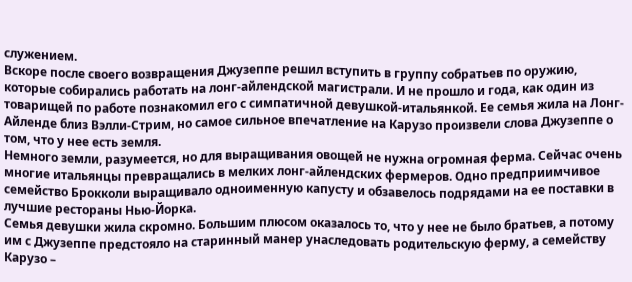служением.
Вскоре после своего возвращения Джузеппе решил вступить в группу собратьев по оружию, которые собирались работать на лонг-айлендской магистрали. И не прошло и года, как один из товарищей по работе познакомил его с симпатичной девушкой-итальянкой. Ее семья жила на Лонг-Айленде близ Вэлли-Стрим, но самое сильное впечатление на Карузо произвели слова Джузеппе о том, что у нее есть земля.
Немного земли, разумеется, но для выращивания овощей не нужна огромная ферма. Сейчас очень многие итальянцы превращались в мелких лонг-айлендских фермеров. Одно предприимчивое семейство Брокколи выращивало одноименную капусту и обзавелось подрядами на ее поставки в лучшие рестораны Нью-Йорка.
Семья девушки жила скромно. Большим плюсом оказалось то, что у нее не было братьев, а потому им с Джузеппе предстояло на старинный манер унаследовать родительскую ферму, а семейству Карузо –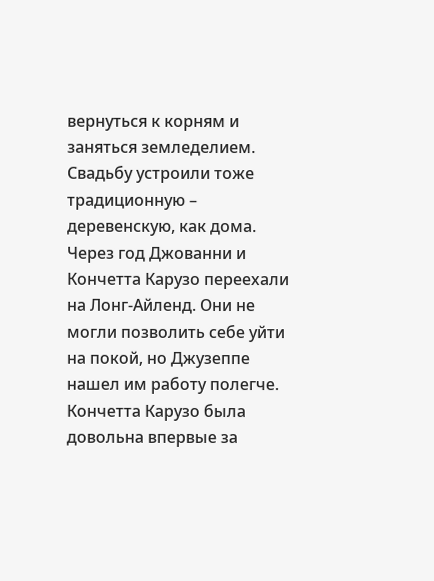вернуться к корням и заняться земледелием.
Свадьбу устроили тоже традиционную – деревенскую, как дома. Через год Джованни и Кончетта Карузо переехали на Лонг-Айленд. Они не могли позволить себе уйти на покой, но Джузеппе нашел им работу полегче. Кончетта Карузо была довольна впервые за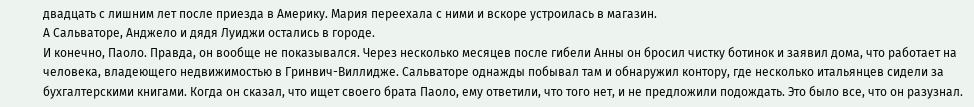двадцать с лишним лет после приезда в Америку. Мария переехала с ними и вскоре устроилась в магазин.
А Сальваторе, Анджело и дядя Луиджи остались в городе.
И конечно, Паоло. Правда, он вообще не показывался. Через несколько месяцев после гибели Анны он бросил чистку ботинок и заявил дома, что работает на человека, владеющего недвижимостью в Гринвич-Виллидже. Сальваторе однажды побывал там и обнаружил контору, где несколько итальянцев сидели за бухгалтерскими книгами. Когда он сказал, что ищет своего брата Паоло, ему ответили, что того нет, и не предложили подождать. Это было все, что он разузнал.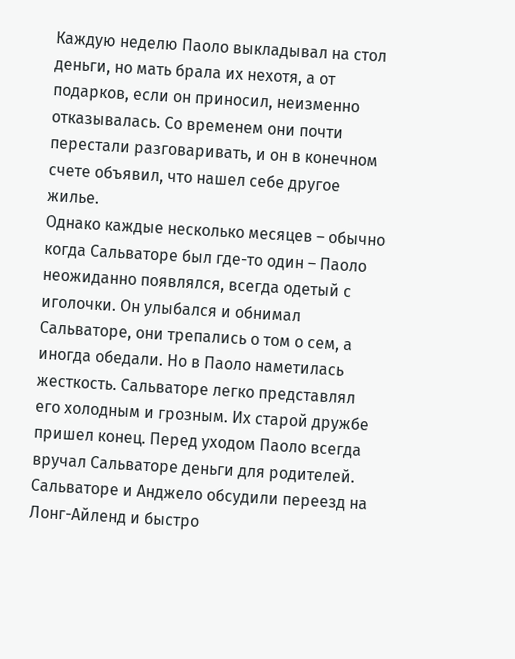Каждую неделю Паоло выкладывал на стол деньги, но мать брала их нехотя, а от подарков, если он приносил, неизменно отказывалась. Со временем они почти перестали разговаривать, и он в конечном счете объявил, что нашел себе другое жилье.
Однако каждые несколько месяцев – обычно когда Сальваторе был где-то один – Паоло неожиданно появлялся, всегда одетый с иголочки. Он улыбался и обнимал Сальваторе, они трепались о том о сем, а иногда обедали. Но в Паоло наметилась жесткость. Сальваторе легко представлял его холодным и грозным. Их старой дружбе пришел конец. Перед уходом Паоло всегда вручал Сальваторе деньги для родителей.
Сальваторе и Анджело обсудили переезд на Лонг-Айленд и быстро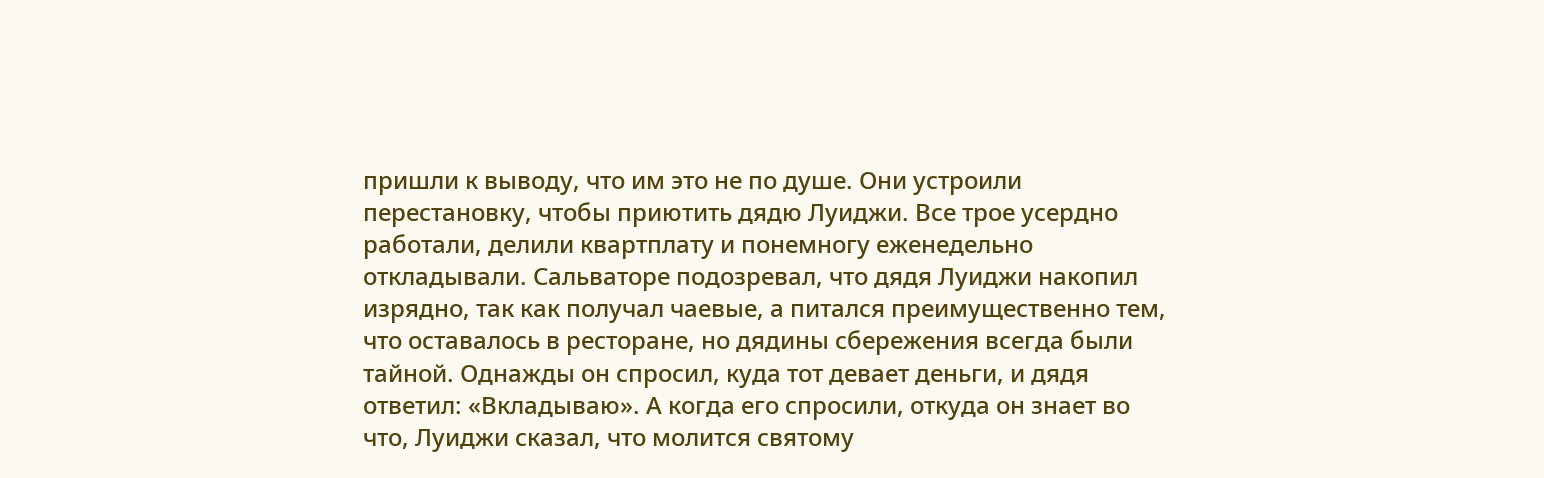пришли к выводу, что им это не по душе. Они устроили перестановку, чтобы приютить дядю Луиджи. Все трое усердно работали, делили квартплату и понемногу еженедельно откладывали. Сальваторе подозревал, что дядя Луиджи накопил изрядно, так как получал чаевые, а питался преимущественно тем, что оставалось в ресторане, но дядины сбережения всегда были тайной. Однажды он спросил, куда тот девает деньги, и дядя ответил: «Вкладываю». А когда его спросили, откуда он знает во что, Луиджи сказал, что молится святому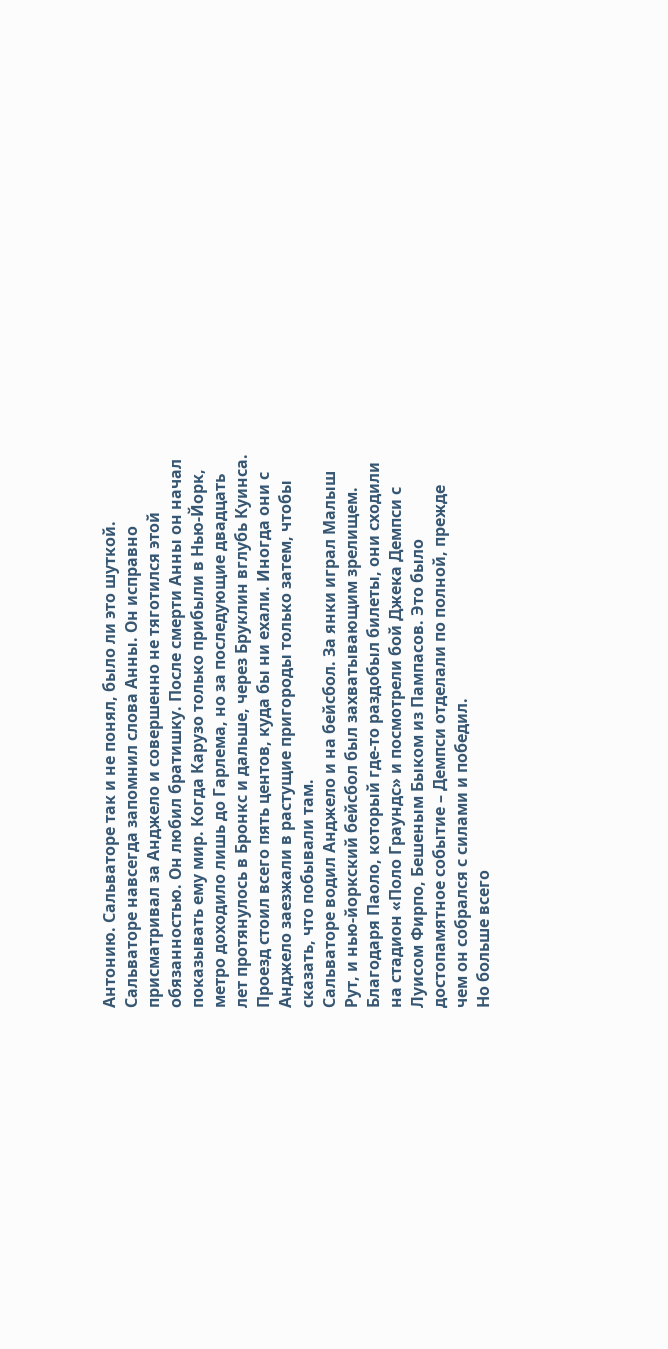Антонию. Сальваторе так и не понял, было ли это шуткой.
Сальваторе навсегда запомнил слова Анны. Он исправно присматривал за Анджело и совершенно не тяготился этой обязанностью. Он любил братишку. После смерти Анны он начал показывать ему мир. Когда Карузо только прибыли в Нью-Йорк, метро доходило лишь до Гарлема, но за последующие двадцать лет протянулось в Бронкс и дальше, через Бруклин вглубь Куинса. Проезд стоил всего пять центов, куда бы ни ехали. Иногда они с Анджело заезжали в растущие пригороды только затем, чтобы сказать, что побывали там.
Сальваторе водил Анджело и на бейсбол. За янки играл Малыш Рут, и нью-йоркский бейсбол был захватывающим зрелищем. Благодаря Паоло, который где-то раздобыл билеты, они сходили на стадион «Поло Граундс» и посмотрели бой Джека Демпси с Луисом Фирпо, Бешеным Быком из Пампасов. Это было достопамятное событие – Демпси отделали по полной, прежде чем он собрался с силами и победил.
Но больше всего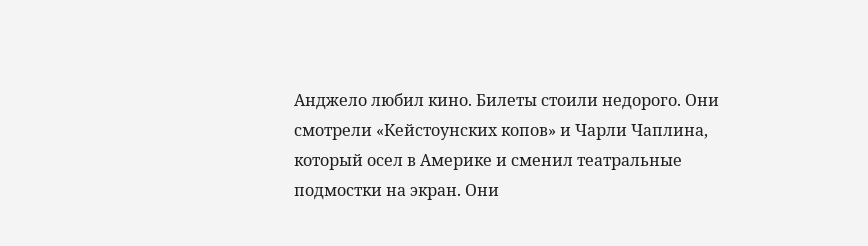Анджело любил кино. Билеты стоили недорого. Они смотрели «Кейстоунских копов» и Чарли Чаплина, который осел в Америке и сменил театральные подмостки на экран. Они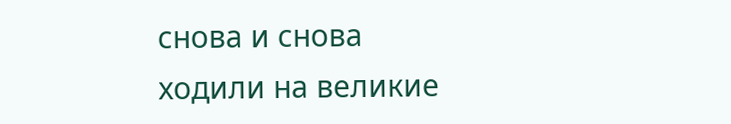снова и снова ходили на великие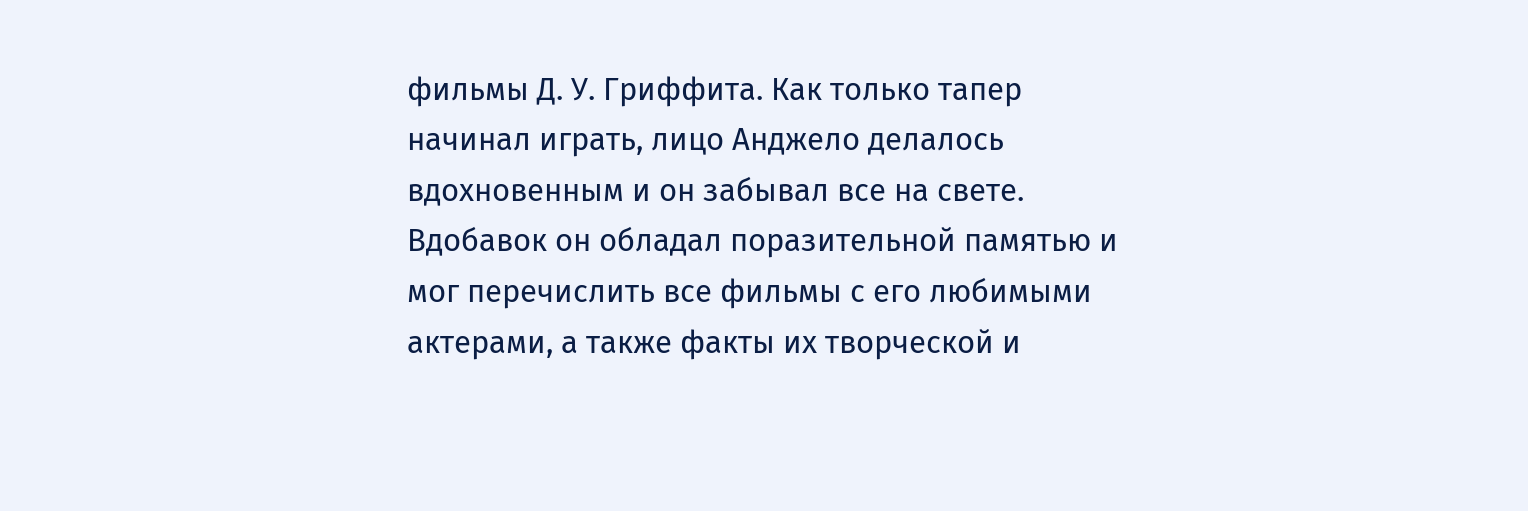фильмы Д. У. Гриффита. Как только тапер начинал играть, лицо Анджело делалось вдохновенным и он забывал все на свете. Вдобавок он обладал поразительной памятью и мог перечислить все фильмы с его любимыми актерами, а также факты их творческой и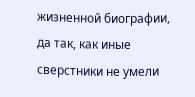жизненной биографии, да так, как иные сверстники не умели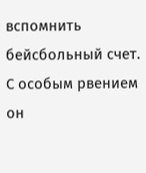вспомнить бейсбольный счет. С особым рвением он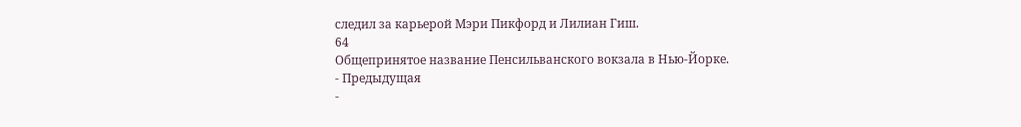следил за карьерой Мэри Пикфорд и Лилиан Гиш.
64
Общепринятое название Пенсильванского вокзала в Нью-Йорке.
- Предыдущая
-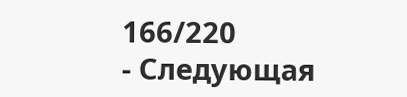166/220
- Следующая